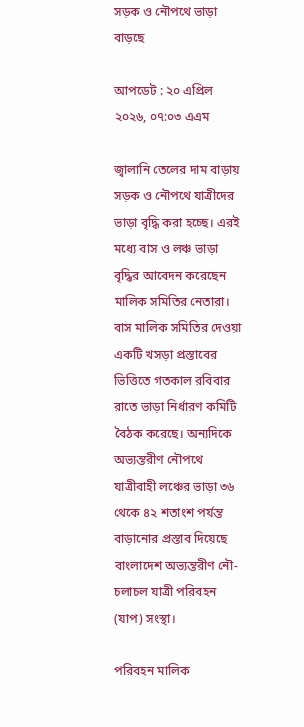সড়ক ও নৌপথে ভাড়া বাড়ছে

আপডেট : ২০ এপ্রিল ২০২৬, ০৭:০৩ এএম

জ্বালানি তেলের দাম বাড়ায় সড়ক ও নৌপথে যাত্রীদের ভাড়া বৃদ্ধি করা হচ্ছে। এরই মধ্যে বাস ও লঞ্চ ভাড়া বৃদ্ধির আবেদন করেছেন মালিক সমিতির নেতারা। বাস মালিক সমিতির দেওয়া একটি খসড়া প্রস্তাবের ভিত্তিতে গতকাল রবিবার রাতে ভাড়া নির্ধারণ কমিটি বৈঠক করেছে। অন্যদিকে অভ্যন্তরীণ নৌপথে যাত্রীবাহী লঞ্চের ভাড়া ৩৬ থেকে ৪২ শতাংশ পর্যন্ত বাড়ানোর প্রস্তাব দিয়েছে বাংলাদেশ অভ্যন্তরীণ নৌ-চলাচল যাত্রী পরিবহন (যাপ) সংস্থা।

পরিবহন মালিক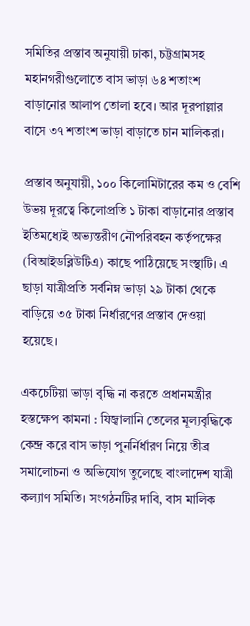সমিতির প্রস্তাব অনুযায়ী ঢাকা, চট্টগ্রামসহ মহানগরীগুলোতে বাস ভাড়া ৬৪ শতাংশ বাড়ানোর আলাপ তোলা হবে। আর দূরপাল্লার বাসে ৩৭ শতাংশ ভাড়া বাড়াতে চান মালিকরা।

প্রস্তাব অনুযায়ী, ১০০ কিলোমিটারের কম ও বেশি উভয় দূরত্বে কিলোপ্রতি ১ টাকা বাড়ানোর প্রস্তাব ইতিমধ্যেই অভ্যন্তরীণ নৌপরিবহন কর্তৃপক্ষের (বিআইডব্লিউটিএ) কাছে পাঠিয়েছে সংস্থাটি। এ ছাড়া যাত্রীপ্রতি সর্বনিম্ন ভাড়া ২৯ টাকা থেকে বাড়িয়ে ৩৫ টাকা নির্ধারণের প্রস্তাব দেওয়া হয়েছে।

একচেটিয়া ভাড়া বৃদ্ধি না করতে প্রধানমন্ত্রীর হস্তক্ষেপ কামনা : যিজ্বালানি তেলের মূল্যবৃদ্ধিকে কেন্দ্র করে বাস ভাড়া পুনর্নির্ধারণ নিয়ে তীব্র সমালোচনা ও অভিযোগ তুলেছে বাংলাদেশ যাত্রী কল্যাণ সমিতি। সংগঠনটির দাবি, বাস মালিক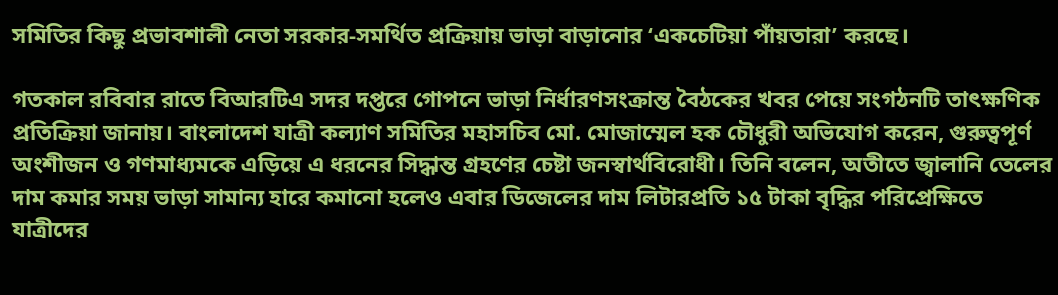সমিতির কিছু প্রভাবশালী নেতা সরকার-সমর্থিত প্রক্রিয়ায় ভাড়া বাড়ানোর ‘একচেটিয়া পাঁয়তারা’ করছে।

গতকাল রবিবার রাতে বিআরটিএ সদর দপ্তরে গোপনে ভাড়া নির্ধারণসংক্রান্ত বৈঠকের খবর পেয়ে সংগঠনটি তাৎক্ষণিক প্রতিক্রিয়া জানায়। বাংলাদেশ যাত্রী কল্যাণ সমিতির মহাসচিব মো. মোজাম্মেল হক চৌধুরী অভিযোগ করেন, গুরুত্বপূর্ণ অংশীজন ও গণমাধ্যমকে এড়িয়ে এ ধরনের সিদ্ধান্ত গ্রহণের চেষ্টা জনস্বার্থবিরোধী। তিনি বলেন, অতীতে জ্বালানি তেলের দাম কমার সময় ভাড়া সামান্য হারে কমানো হলেও এবার ডিজেলের দাম লিটারপ্রতি ১৫ টাকা বৃদ্ধির পরিপ্রেক্ষিতে যাত্রীদের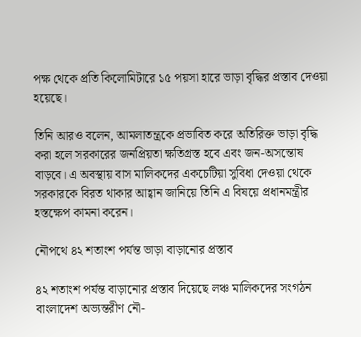পক্ষ থেকে প্রতি কিলোমিটারে ১৫ পয়সা হারে ভাড়া বৃদ্ধির প্রস্তাব দেওয়া হয়েছে।

তিনি আরও বলেন, আমলাতন্ত্রকে প্রভাবিত করে অতিরিক্ত ভাড়া বৃদ্ধি করা হলে সরকারের জনপ্রিয়তা ক্ষতিগ্রস্ত হবে এবং জন-অসন্তোষ বাড়বে। এ অবস্থায় বাস মালিকদের একচেটিয়া সুবিধা দেওয়া থেকে সরকারকে বিরত থাকার আহ্বান জানিয়ে তিনি এ বিষয়ে প্রধানমন্ত্রীর হস্তক্ষেপ কামনা করেন।

নৌপথে ৪২ শতাংশ পর্যন্ত ভাড়া বাড়ানোর প্রস্তাব

৪২ শতাংশ পর্যন্ত বাড়ানোর প্রস্তাব দিয়েছে লঞ্চ মালিকদের সংগঠন বাংলাদেশ অভ্যন্তরীণ নৌ-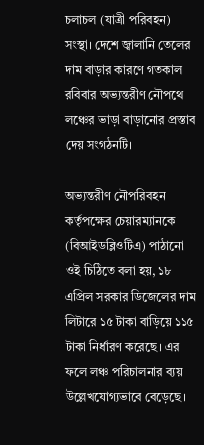চলাচল (যাত্রী পরিবহন) সংস্থা। দেশে জ্বালানি তেলের দাম বাড়ার কারণে গতকাল রবিবার অভ্যন্তরীণ নৌপথে লঞ্চের ভাড়া বাড়ানোর প্রস্তাব দেয় সংগঠনটি।

অভ্যন্তরীণ নৌপরিবহন কর্তৃপক্ষের চেয়ারম্যানকে (বিআইডব্লিওটিএ) পাঠানো ওই চিঠিতে বলা হয়, ১৮ এপ্রিল সরকার ডিজেলের দাম লিটারে ১৫ টাকা বাড়িয়ে ১১৫ টাকা নির্ধারণ করেছে। এর ফলে লঞ্চ পরিচালনার ব্যয় উল্লেখযোগ্যভাবে বেড়েছে।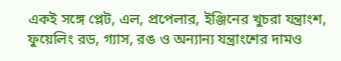একই সঙ্গে প্লেট, এল, প্রপেলার, ইঞ্জিনের খুচরা যন্ত্রাংশ, ফুয়েলিং রড, গ্যাস, রঙ ও অন্যান্য যন্ত্রাংশের দামও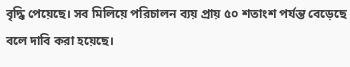বৃদ্ধি পেয়েছে। সব মিলিয়ে পরিচালন ব্যয় প্রায় ৫০ শতাংশ পর্যন্ত বেড়েছে বলে দাবি করা হয়েছে।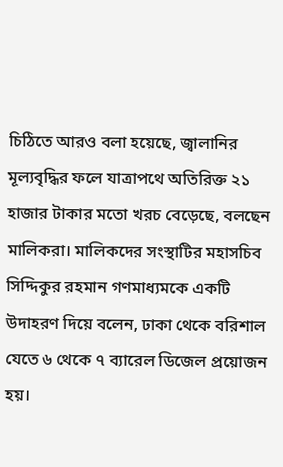চিঠিতে আরও বলা হয়েছে, জ্বালানির মূল্যবৃদ্ধির ফলে যাত্রাপথে অতিরিক্ত ২১ হাজার টাকার মতো খরচ বেড়েছে, বলছেন মালিকরা। মালিকদের সংস্থাটির মহাসচিব সিদ্দিকুর রহমান গণমাধ্যমকে একটি উদাহরণ দিয়ে বলেন, ঢাকা থেকে বরিশাল যেতে ৬ থেকে ৭ ব্যারেল ডিজেল প্রয়োজন হয়।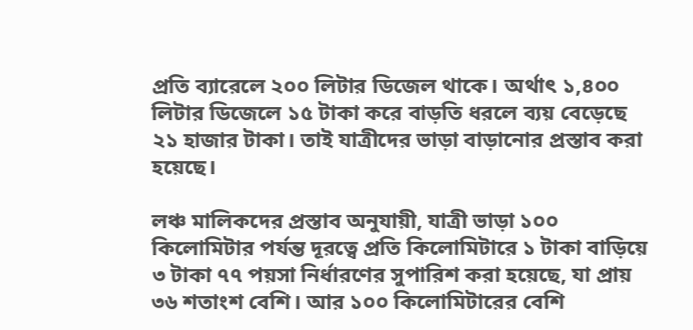প্রতি ব্যারেলে ২০০ লিটার ডিজেল থাকে। অর্থাৎ ১,৪০০ লিটার ডিজেলে ১৫ টাকা করে বাড়তি ধরলে ব্যয় বেড়েছে ২১ হাজার টাকা। তাই যাত্রীদের ভাড়া বাড়ানোর প্রস্তাব করা হয়েছে।

লঞ্চ মালিকদের প্রস্তাব অনুযায়ী, যাত্রী ভাড়া ১০০ কিলোমিটার পর্যন্ত দূরত্বে প্রতি কিলোমিটারে ১ টাকা বাড়িয়ে ৩ টাকা ৭৭ পয়সা নির্ধারণের সুপারিশ করা হয়েছে, যা প্রায় ৩৬ শতাংশ বেশি। আর ১০০ কিলোমিটারের বেশি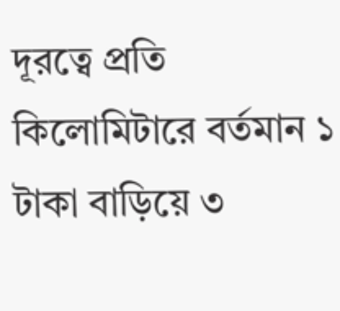দূরত্বে প্রতি কিলোমিটারে বর্তমান ১ টাকা বাড়িয়ে ৩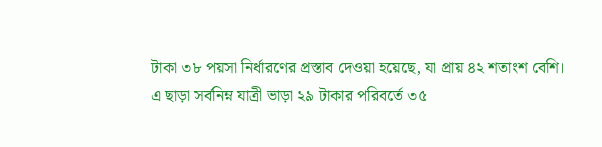টাকা ৩৮ পয়সা নির্ধারণের প্রস্তাব দেওয়া হয়েছে, যা প্রায় ৪২ শতাংশ বেশি। এ ছাড়া সর্বনিম্ন যাত্রী ভাড়া ২৯ টাকার পরিবর্তে ৩৫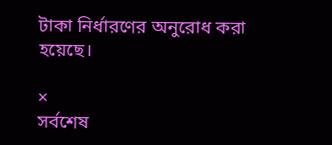টাকা নির্ধারণের অনুরোধ করা হয়েছে।

×
সর্বশেষ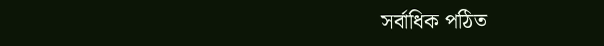সর্বাধিক পঠিত